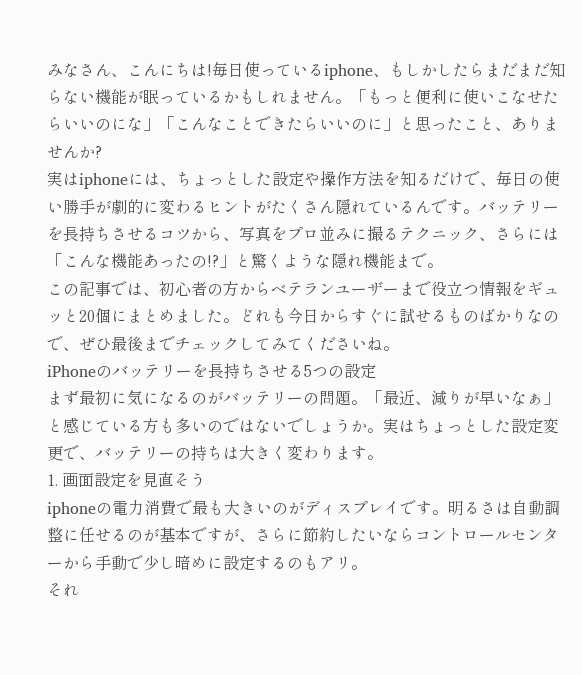みなさん、こんにちは!毎日使っているiphone、もしかしたらまだまだ知らない機能が眠っているかもしれません。「もっと便利に使いこなせたらいいのにな」「こんなことできたらいいのに」と思ったこと、ありませんか?
実はiphoneには、ちょっとした設定や操作方法を知るだけで、毎日の使い勝手が劇的に変わるヒントがたくさん隠れているんです。バッテリーを長持ちさせるコツから、写真をプロ並みに撮るテクニック、さらには「こんな機能あったの!?」と驚くような隠れ機能まで。
この記事では、初心者の方からベテランユーザーまで役立つ情報をギュッと20個にまとめました。どれも今日からすぐに試せるものばかりなので、ぜひ最後までチェックしてみてくださいね。
iPhoneのバッテリーを長持ちさせる5つの設定
まず最初に気になるのがバッテリーの問題。「最近、減りが早いなぁ」と感じている方も多いのではないでしょうか。実はちょっとした設定変更で、バッテリーの持ちは大きく変わります。
1. 画面設定を見直そう
iphoneの電力消費で最も大きいのがディスプレイです。明るさは自動調整に任せるのが基本ですが、さらに節約したいならコントロールセンターから手動で少し暗めに設定するのもアリ。
それ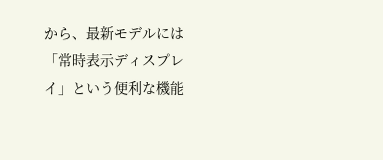から、最新モデルには「常時表示ディスプレイ」という便利な機能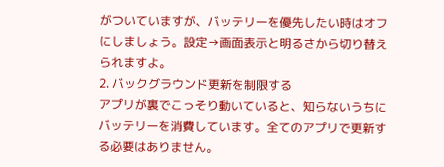がついていますが、バッテリーを優先したい時はオフにしましょう。設定→画面表示と明るさから切り替えられますよ。
2. バックグラウンド更新を制限する
アプリが裏でこっそり動いていると、知らないうちにバッテリーを消費しています。全てのアプリで更新する必要はありません。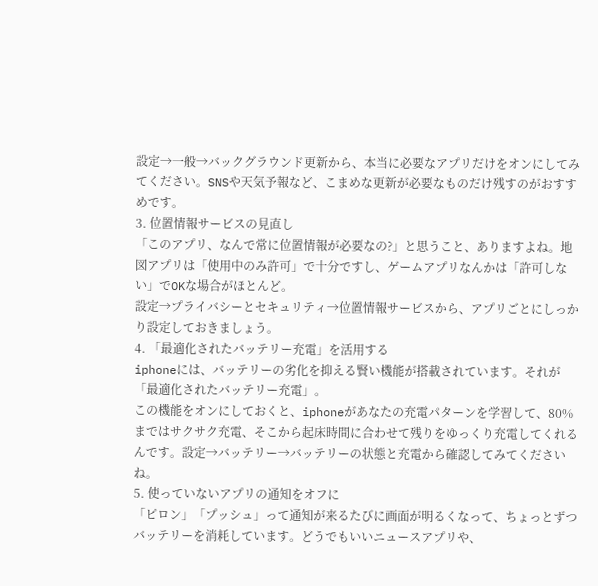設定→一般→バックグラウンド更新から、本当に必要なアプリだけをオンにしてみてください。SNSや天気予報など、こまめな更新が必要なものだけ残すのがおすすめです。
3. 位置情報サービスの見直し
「このアプリ、なんで常に位置情報が必要なの?」と思うこと、ありますよね。地図アプリは「使用中のみ許可」で十分ですし、ゲームアプリなんかは「許可しない」でOKな場合がほとんど。
設定→プライバシーとセキュリティ→位置情報サービスから、アプリごとにしっかり設定しておきましょう。
4. 「最適化されたバッテリー充電」を活用する
iphoneには、バッテリーの劣化を抑える賢い機能が搭載されています。それが「最適化されたバッテリー充電」。
この機能をオンにしておくと、iphoneがあなたの充電パターンを学習して、80%まではサクサク充電、そこから起床時間に合わせて残りをゆっくり充電してくれるんです。設定→バッテリー→バッテリーの状態と充電から確認してみてくださいね。
5. 使っていないアプリの通知をオフに
「ピロン」「プッシュ」って通知が来るたびに画面が明るくなって、ちょっとずつバッテリーを消耗しています。どうでもいいニュースアプリや、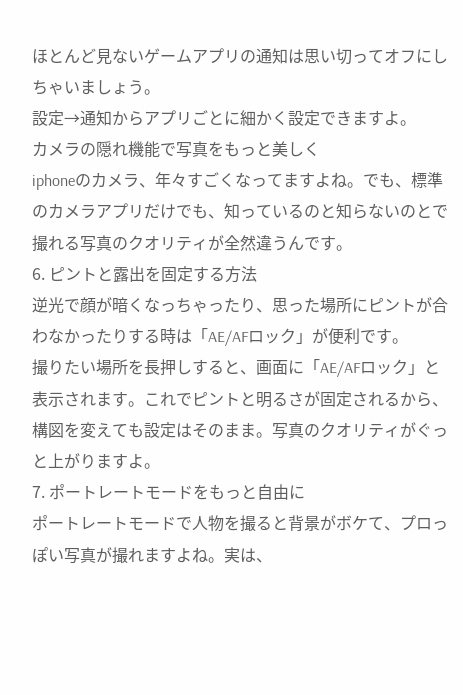ほとんど見ないゲームアプリの通知は思い切ってオフにしちゃいましょう。
設定→通知からアプリごとに細かく設定できますよ。
カメラの隠れ機能で写真をもっと美しく
iphoneのカメラ、年々すごくなってますよね。でも、標準のカメラアプリだけでも、知っているのと知らないのとで撮れる写真のクオリティが全然違うんです。
6. ピントと露出を固定する方法
逆光で顔が暗くなっちゃったり、思った場所にピントが合わなかったりする時は「AE/AFロック」が便利です。
撮りたい場所を長押しすると、画面に「AE/AFロック」と表示されます。これでピントと明るさが固定されるから、構図を変えても設定はそのまま。写真のクオリティがぐっと上がりますよ。
7. ポートレートモードをもっと自由に
ポートレートモードで人物を撮ると背景がボケて、プロっぽい写真が撮れますよね。実は、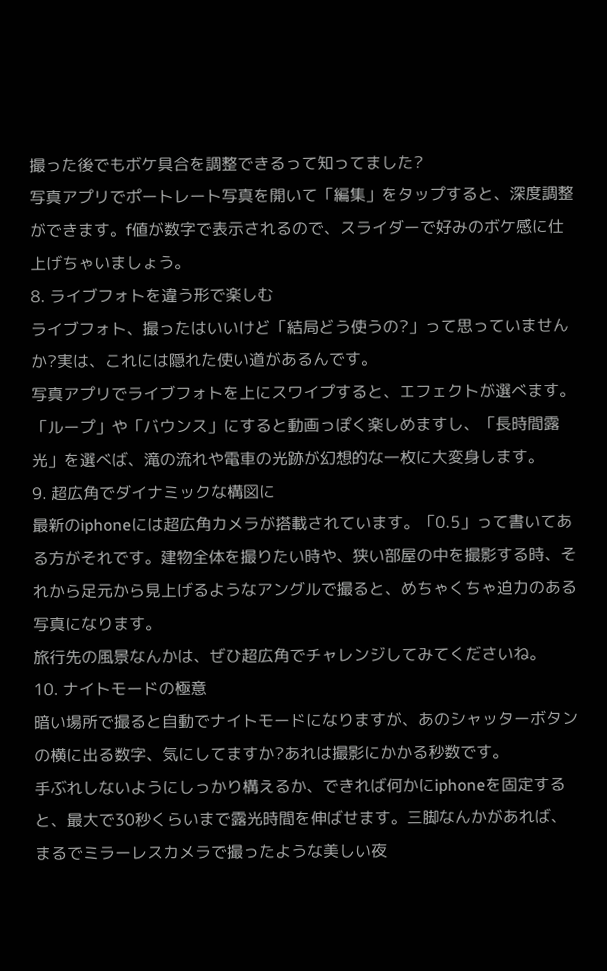撮った後でもボケ具合を調整できるって知ってました?
写真アプリでポートレート写真を開いて「編集」をタップすると、深度調整ができます。f値が数字で表示されるので、スライダーで好みのボケ感に仕上げちゃいましょう。
8. ライブフォトを違う形で楽しむ
ライブフォト、撮ったはいいけど「結局どう使うの?」って思っていませんか?実は、これには隠れた使い道があるんです。
写真アプリでライブフォトを上にスワイプすると、エフェクトが選べます。「ループ」や「バウンス」にすると動画っぽく楽しめますし、「長時間露光」を選べば、滝の流れや電車の光跡が幻想的な一枚に大変身します。
9. 超広角でダイナミックな構図に
最新のiphoneには超広角カメラが搭載されています。「0.5」って書いてある方がそれです。建物全体を撮りたい時や、狭い部屋の中を撮影する時、それから足元から見上げるようなアングルで撮ると、めちゃくちゃ迫力のある写真になります。
旅行先の風景なんかは、ぜひ超広角でチャレンジしてみてくださいね。
10. ナイトモードの極意
暗い場所で撮ると自動でナイトモードになりますが、あのシャッターボタンの横に出る数字、気にしてますか?あれは撮影にかかる秒数です。
手ぶれしないようにしっかり構えるか、できれば何かにiphoneを固定すると、最大で30秒くらいまで露光時間を伸ばせます。三脚なんかがあれば、まるでミラーレスカメラで撮ったような美しい夜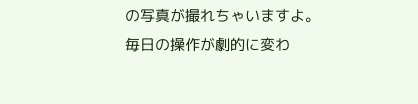の写真が撮れちゃいますよ。
毎日の操作が劇的に変わ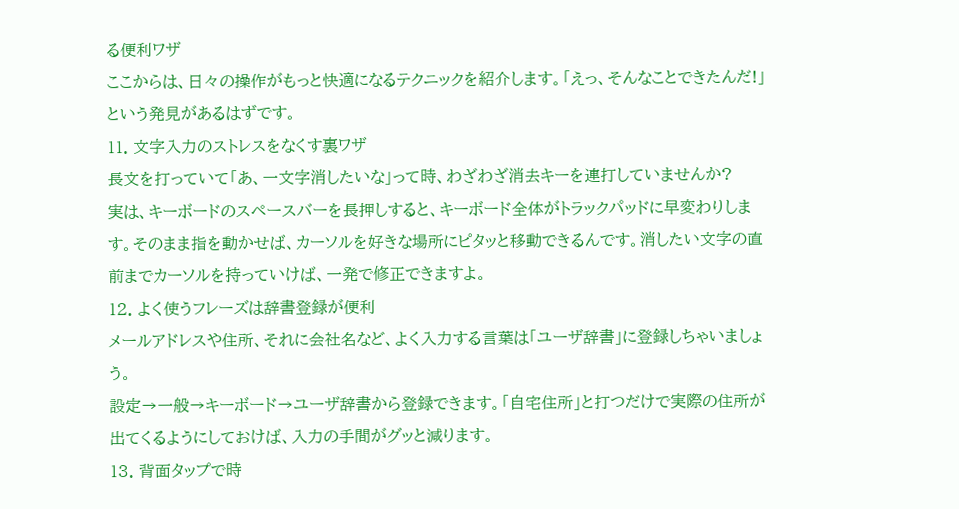る便利ワザ
ここからは、日々の操作がもっと快適になるテクニックを紹介します。「えっ、そんなことできたんだ!」という発見があるはずです。
11. 文字入力のストレスをなくす裏ワザ
長文を打っていて「あ、一文字消したいな」って時、わざわざ消去キーを連打していませんか?
実は、キーボードのスペースバーを長押しすると、キーボード全体がトラックパッドに早変わりします。そのまま指を動かせば、カーソルを好きな場所にピタッと移動できるんです。消したい文字の直前までカーソルを持っていけば、一発で修正できますよ。
12. よく使うフレーズは辞書登録が便利
メールアドレスや住所、それに会社名など、よく入力する言葉は「ユーザ辞書」に登録しちゃいましょう。
設定→一般→キーボード→ユーザ辞書から登録できます。「自宅住所」と打つだけで実際の住所が出てくるようにしておけば、入力の手間がグッと減ります。
13. 背面タップで時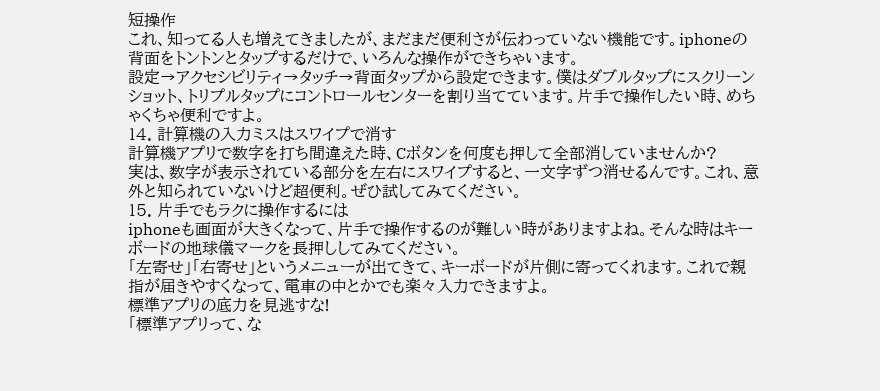短操作
これ、知ってる人も増えてきましたが、まだまだ便利さが伝わっていない機能です。iphoneの背面をトントンとタップするだけで、いろんな操作ができちゃいます。
設定→アクセシビリティ→タッチ→背面タップから設定できます。僕はダブルタップにスクリーンショット、トリプルタップにコントロールセンターを割り当てています。片手で操作したい時、めちゃくちゃ便利ですよ。
14. 計算機の入力ミスはスワイプで消す
計算機アプリで数字を打ち間違えた時、Cボタンを何度も押して全部消していませんか?
実は、数字が表示されている部分を左右にスワイプすると、一文字ずつ消せるんです。これ、意外と知られていないけど超便利。ぜひ試してみてください。
15. 片手でもラクに操作するには
iphoneも画面が大きくなって、片手で操作するのが難しい時がありますよね。そんな時はキーボードの地球儀マークを長押ししてみてください。
「左寄せ」「右寄せ」というメニューが出てきて、キーボードが片側に寄ってくれます。これで親指が届きやすくなって、電車の中とかでも楽々入力できますよ。
標準アプリの底力を見逃すな!
「標準アプリって、な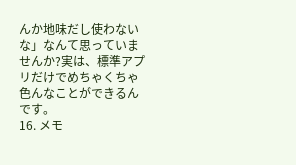んか地味だし使わないな」なんて思っていませんか?実は、標準アプリだけでめちゃくちゃ色んなことができるんです。
16. メモ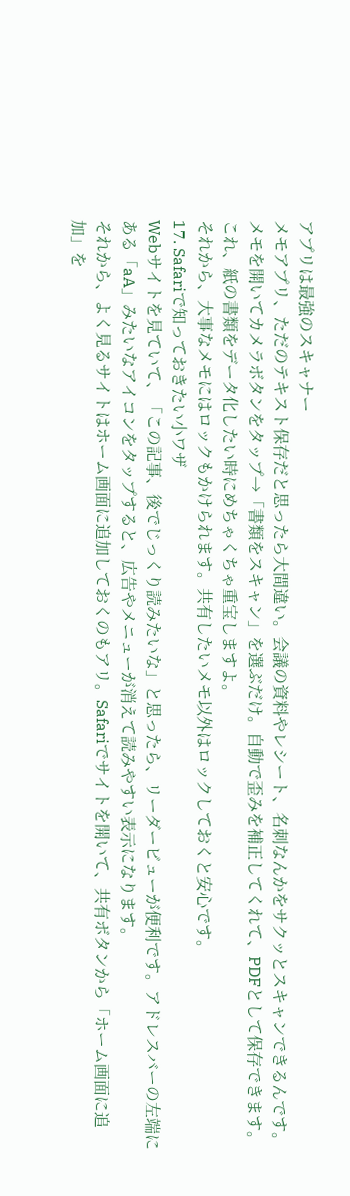アプリは最強のスキャナー
メモアプリ、ただのテキスト保存だと思ったら大間違い。会議の資料やレシート、名刺なんかをサクッとスキャンできるんです。
メモを開いてカメラボタンをタップ→「書類をスキャン」を選ぶだけ。自動で歪みを補正してくれて、PDFとして保存できます。これ、紙の書類をデータ化したい時にめちゃくちゃ重宝しますよ。
それから、大事なメモにはロックもかけられます。共有したいメモ以外はロックしておくと安心です。
17. Safariで知っておきたい小ワザ
Webサイトを見ていて、「この記事、後でじっくり読みたいな」と思ったら、リーダービューが便利です。アドレスバーの左端にある「aA」みたいなアイコンをタップすると、広告やメニューが消えて読みやすい表示になります。
それから、よく見るサイトはホーム画面に追加しておくのもアリ。Safariでサイトを開いて、共有ボタンから「ホーム画面に追加」を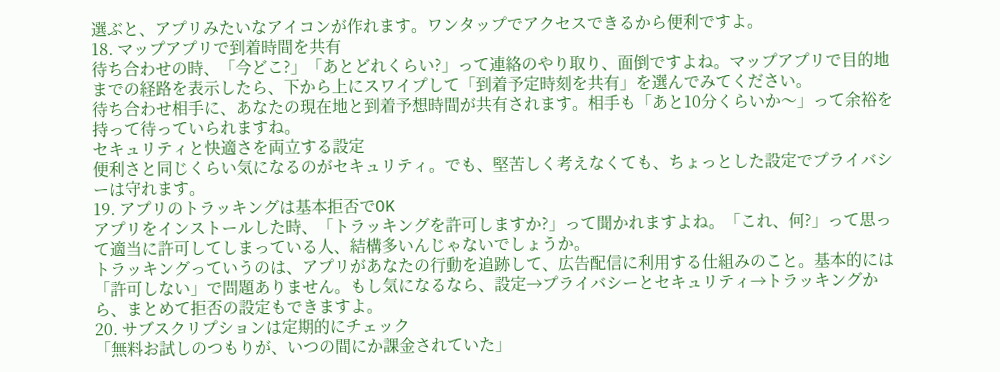選ぶと、アプリみたいなアイコンが作れます。ワンタップでアクセスできるから便利ですよ。
18. マップアプリで到着時間を共有
待ち合わせの時、「今どこ?」「あとどれくらい?」って連絡のやり取り、面倒ですよね。マップアプリで目的地までの経路を表示したら、下から上にスワイプして「到着予定時刻を共有」を選んでみてください。
待ち合わせ相手に、あなたの現在地と到着予想時間が共有されます。相手も「あと10分くらいか〜」って余裕を持って待っていられますね。
セキュリティと快適さを両立する設定
便利さと同じくらい気になるのがセキュリティ。でも、堅苦しく考えなくても、ちょっとした設定でプライバシーは守れます。
19. アプリのトラッキングは基本拒否でOK
アプリをインストールした時、「トラッキングを許可しますか?」って聞かれますよね。「これ、何?」って思って適当に許可してしまっている人、結構多いんじゃないでしょうか。
トラッキングっていうのは、アプリがあなたの行動を追跡して、広告配信に利用する仕組みのこと。基本的には「許可しない」で問題ありません。もし気になるなら、設定→プライバシーとセキュリティ→トラッキングから、まとめて拒否の設定もできますよ。
20. サブスクリプションは定期的にチェック
「無料お試しのつもりが、いつの間にか課金されていた」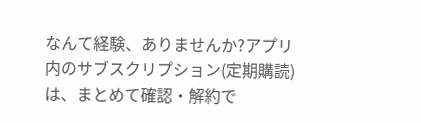なんて経験、ありませんか?アプリ内のサブスクリプション(定期購読)は、まとめて確認・解約で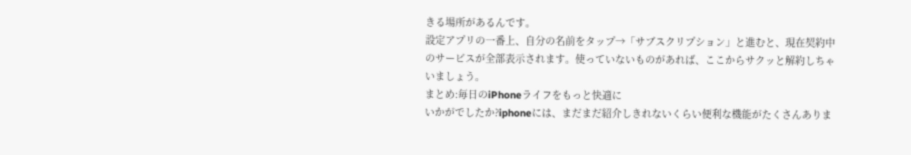きる場所があるんです。
設定アプリの一番上、自分の名前をタップ→「サブスクリプション」と進むと、現在契約中のサービスが全部表示されます。使っていないものがあれば、ここからサクッと解約しちゃいましょう。
まとめ:毎日のiPhoneライフをもっと快適に
いかがでしたか?iphoneには、まだまだ紹介しきれないくらい便利な機能がたくさんありま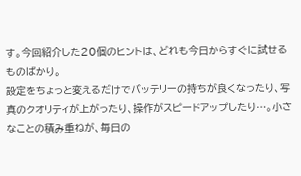す。今回紹介した20個のヒントは、どれも今日からすぐに試せるものばかり。
設定をちょっと変えるだけでバッテリーの持ちが良くなったり、写真のクオリティが上がったり、操作がスピードアップしたり…。小さなことの積み重ねが、毎日の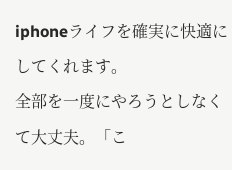iphoneライフを確実に快適にしてくれます。
全部を一度にやろうとしなくて大丈夫。「こ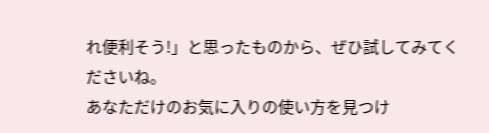れ便利そう!」と思ったものから、ぜひ試してみてくださいね。
あなただけのお気に入りの使い方を見つけ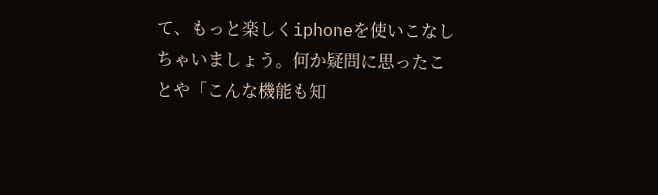て、もっと楽しくiphoneを使いこなしちゃいましょう。何か疑問に思ったことや「こんな機能も知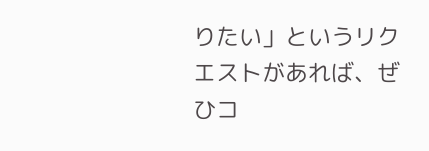りたい」というリクエストがあれば、ぜひコ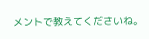メントで教えてくださいね。